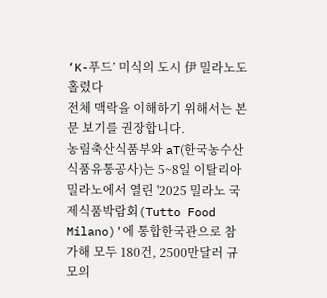‘K-푸드’ 미식의 도시 伊 밀라노도 홀렸다
전체 맥락을 이해하기 위해서는 본문 보기를 권장합니다.
농림축산식품부와 aT(한국농수산식품유통공사)는 5~8일 이탈리아 밀라노에서 열린 '2025 밀라노 국제식품박람회(Tutto Food Milano)'에 통합한국관으로 참가해 모두 180건, 2500만달러 규모의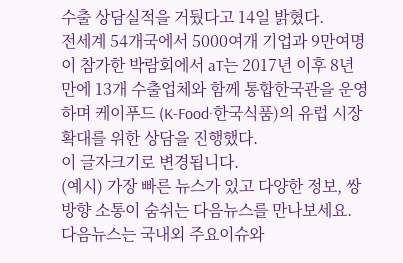수출 상담실적을 거뒀다고 14일 밝혔다.
전세계 54개국에서 5000여개 기업과 9만여명이 참가한 박람회에서 aT는 2017년 이후 8년 만에 13개 수출업체와 함께 통합한국관을 운영하며 케이푸드 (K-Food·한국식품)의 유럽 시장 확대를 위한 상담을 진행했다.
이 글자크기로 변경됩니다.
(예시) 가장 빠른 뉴스가 있고 다양한 정보, 쌍방향 소통이 숨쉬는 다음뉴스를 만나보세요. 다음뉴스는 국내외 주요이슈와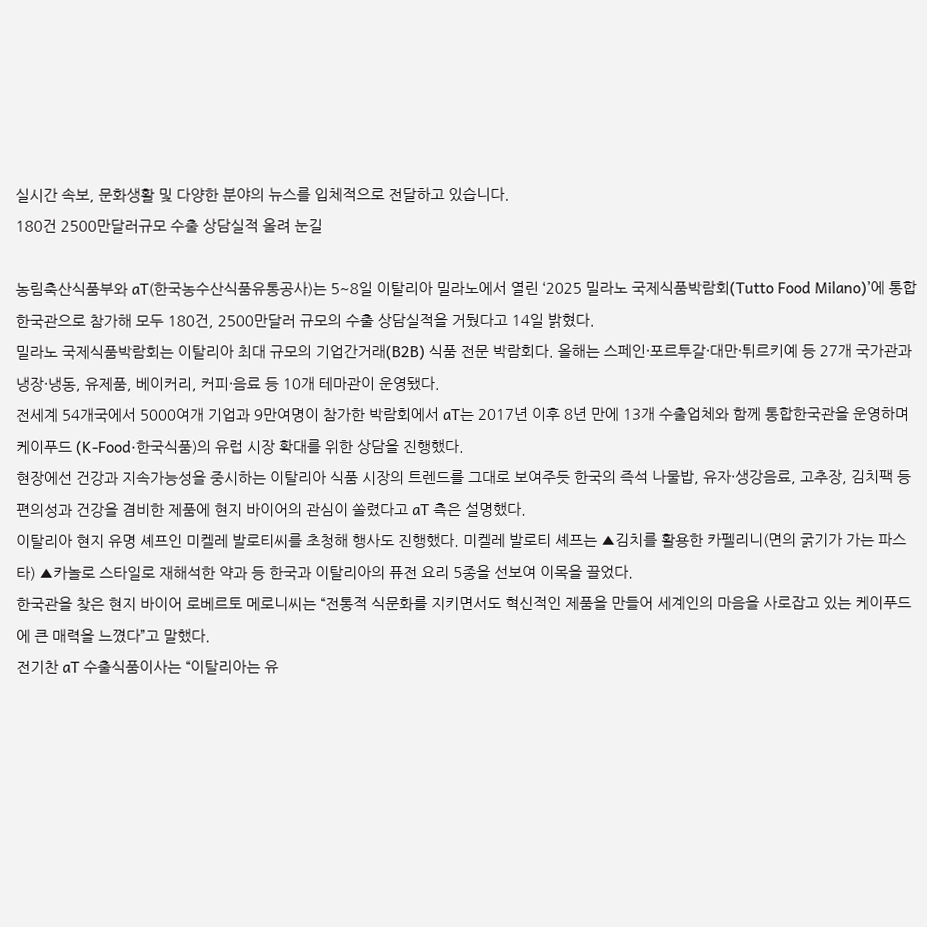실시간 속보, 문화생활 및 다양한 분야의 뉴스를 입체적으로 전달하고 있습니다.
180건 2500만달러규모 수출 상담실적 올려 눈길

농림축산식품부와 aT(한국농수산식품유통공사)는 5~8일 이탈리아 밀라노에서 열린 ‘2025 밀라노 국제식품박람회(Tutto Food Milano)’에 통합한국관으로 참가해 모두 180건, 2500만달러 규모의 수출 상담실적을 거뒀다고 14일 밝혔다.
밀라노 국제식품박람회는 이탈리아 최대 규모의 기업간거래(B2B) 식품 전문 박람회다. 올해는 스페인·포르투갈·대만·튀르키예 등 27개 국가관과 냉장·냉동, 유제품, 베이커리, 커피·음료 등 10개 테마관이 운영됐다.
전세계 54개국에서 5000여개 기업과 9만여명이 참가한 박람회에서 aT는 2017년 이후 8년 만에 13개 수출업체와 함께 통합한국관을 운영하며 케이푸드 (K-Food·한국식품)의 유럽 시장 확대를 위한 상담을 진행했다.
현장에선 건강과 지속가능성을 중시하는 이탈리아 식품 시장의 트렌드를 그대로 보여주듯 한국의 즉석 나물밥, 유자·생강음료, 고추장, 김치팩 등 편의성과 건강을 겸비한 제품에 현지 바이어의 관심이 쏠렸다고 aT 측은 설명했다.
이탈리아 현지 유명 셰프인 미켈레 발로티씨를 초청해 행사도 진행했다. 미켈레 발로티 셰프는 ▲김치를 활용한 카펠리니(면의 굵기가 가는 파스타) ▲카놀로 스타일로 재해석한 약과 등 한국과 이탈리아의 퓨전 요리 5종을 선보여 이목을 끌었다.
한국관을 찾은 현지 바이어 로베르토 메로니씨는 “전통적 식문화를 지키면서도 혁신적인 제품을 만들어 세계인의 마음을 사로잡고 있는 케이푸드에 큰 매력을 느꼈다”고 말했다.
전기찬 aT 수출식품이사는 “이탈리아는 유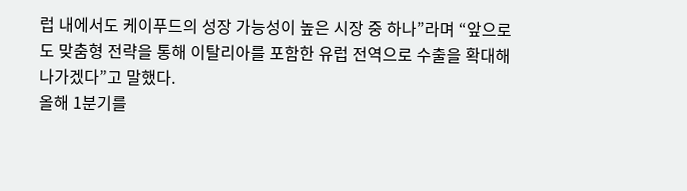럽 내에서도 케이푸드의 성장 가능성이 높은 시장 중 하나”라며 “앞으로도 맞춤형 전략을 통해 이탈리아를 포함한 유럽 전역으로 수출을 확대해 나가겠다”고 말했다.
올해 1분기를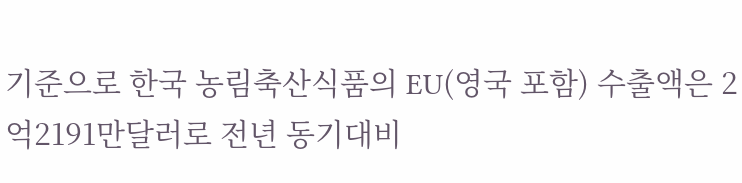기준으로 한국 농림축산식품의 EU(영국 포함) 수출액은 2억2191만달러로 전년 동기대비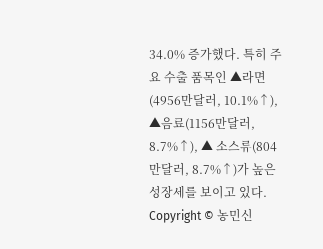34.0% 증가했다. 특히 주요 수출 품목인 ▲라면(4956만달러, 10.1%↑), ▲음료(1156만달러, 8.7%↑), ▲ 소스류(804만달러, 8.7%↑)가 높은 성장세를 보이고 있다.
Copyright © 농민신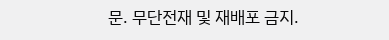문. 무단전재 및 재배포 금지.